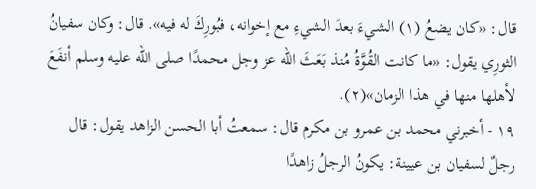قال: «كان يضعُ (١) الشيءَ بعدَ الشيءِ مع إخوانه، فبُورِكَ له فيه». قال: وكان سفيانُ الثورِي يقول: «ما كانت القُوَّةُ مُنذ بَعَثَ الله عز وجل محمدًا صلى الله عليه وسلم أنفَعَ لأهلها منها في هذا الزمان»(٢).
١٩ - أخبرني محمد بن عمرو بن مكرم قال: سمعتُ أبا الحسن الزاهد يقول: قال رجلٌ لسفيان بن عيينة: يكونُ الرجلُ زاهدًا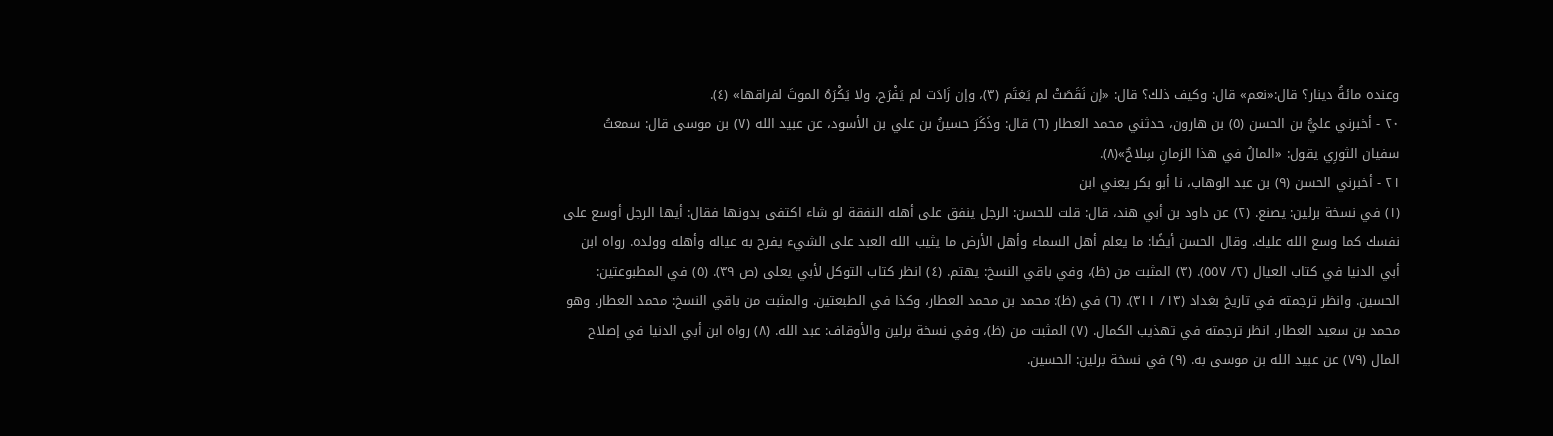وعنده مائةُ دينار؟ قال:«نعم» قال: وكيف ذلك؟ قال: «إن نَقَصَتْ لم يَغتَم (٣)، وإن زَادَت لم يَفْرَح، ولا يَكْرَهُ الموتَ لفراقها» (٤).
٢٠ - أخبرني عليُّ بن الحسن (٥) بن هارون، حدثني محمد العطار (٦) قال: وذَكَرَ حسينُ بن علي بن الأسود، عن عبيد الله (٧) بن موسى قال: سمعتُ سفيان الثورِي يقول: «المالُ في هذا الزمانِ سِلاحٌ»(٨).
٢١ - أخبرني الحسن (٩) بن عبد الوهاب، نا أبو بكر يعني ابن
(١) في نسخة برلين: يصنع. (٢) عن داود بن أبي هند، قال: قلت للحسن: الرجل ينفق على أهله النفقة لو شاء اكتفى بدونها فقال: أيها الرجل أوسع على نفسك كما وسع الله عليك. وقال الحسن أيضًا: ما يعلم أهل السماء وأهل الأرض ما يثيب الله العبد على الشيء يفرح به عياله وأهله وولده. رواه ابن أبي الدنيا في كتاب العيال (٢/ ٥٥٧). (٣) المثبت من (ظ)، وفي باقي النسخ: يهتم. (٤) انظر كتاب التوكل لأبي يعلى (ص ٣٩). (٥) في المطبوعتين: الحسين. وانظر ترجمته في تاريخ بغداد (١٣/ ٣١١). (٦) في (ظ): محمد بن محمد العطار، وكذا في الطبعتين. والمثبت من باقي النسخ: محمد العطار. وهو محمد بن سعيد العطار. انظر ترجمته في تهذيب الكمال. (٧) المثبت من (ظ)، وفي نسخة برلين والأوقاف: عبد الله. (٨) رواه ابن أبي الدنيا في إصلاح المال (٧٩) عن عبيد الله بن موسى به. (٩) في نسخة برلين: الحسين.